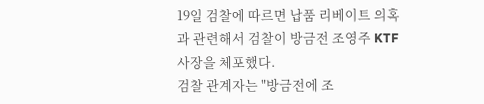19일 검찰에 따르면 납품 리베이트 의혹과 관련해서 검찰이 방금전 조영주 KTF사장을 체포했다.
검찰 관계자는 "방금전에 조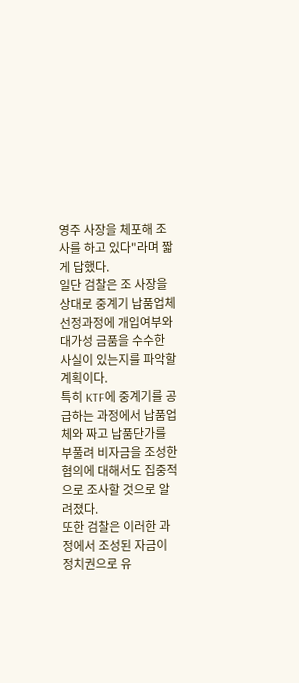영주 사장을 체포해 조사를 하고 있다"라며 짧게 답했다.
일단 검찰은 조 사장을 상대로 중계기 납품업체 선정과정에 개입여부와 대가성 금품을 수수한 사실이 있는지를 파악할 계획이다.
특히 KTF에 중계기를 공급하는 과정에서 납품업체와 짜고 납품단가를 부풀려 비자금을 조성한 혐의에 대해서도 집중적으로 조사할 것으로 알려졌다.
또한 검찰은 이러한 과정에서 조성된 자금이 정치권으로 유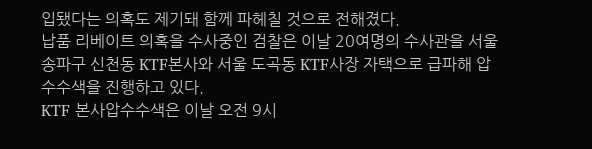입됐다는 의혹도 제기돼 함께 파헤칠 것으로 전해졌다.
납품 리베이트 의혹을 수사중인 검찰은 이날 20여명의 수사관을 서울 송파구 신천동 KTF본사와 서울 도곡동 KTF사장 자택으로 급파해 압수수색을 진행하고 있다.
KTF 본사압수수색은 이날 오전 9시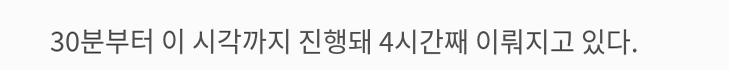30분부터 이 시각까지 진행돼 4시간째 이뤄지고 있다.